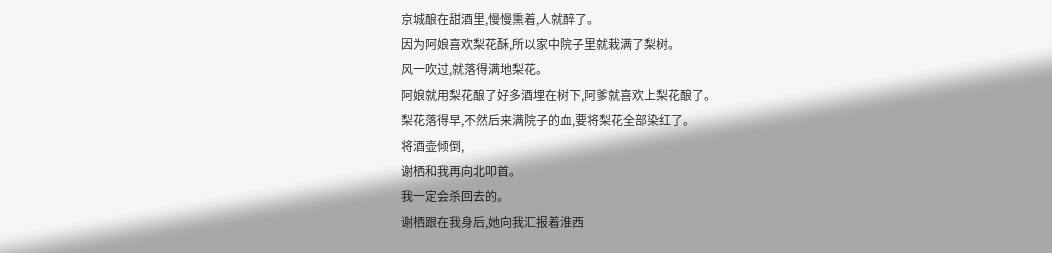京城酿在甜酒里,慢慢熏着,人就醉了。
因为阿娘喜欢梨花酥,所以家中院子里就栽满了梨树。
风一吹过,就落得满地梨花。
阿娘就用梨花酿了好多酒埋在树下,阿爹就喜欢上梨花酿了。
梨花落得早,不然后来满院子的血,要将梨花全部染红了。
将酒壶倾倒,
谢栖和我再向北叩首。
我一定会杀回去的。
谢栖跟在我身后,她向我汇报着淮西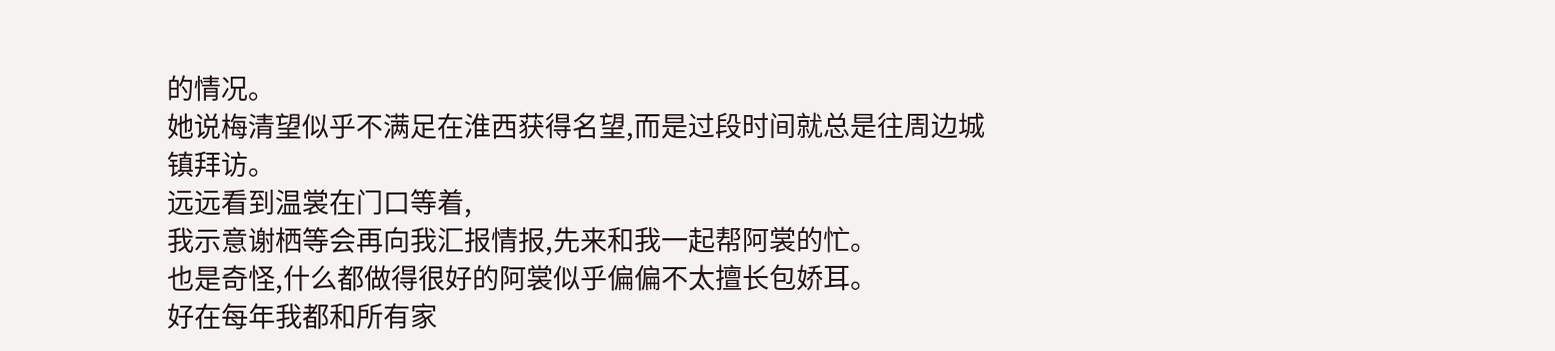的情况。
她说梅清望似乎不满足在淮西获得名望,而是过段时间就总是往周边城镇拜访。
远远看到温裳在门口等着,
我示意谢栖等会再向我汇报情报,先来和我一起帮阿裳的忙。
也是奇怪,什么都做得很好的阿裳似乎偏偏不太擅长包娇耳。
好在每年我都和所有家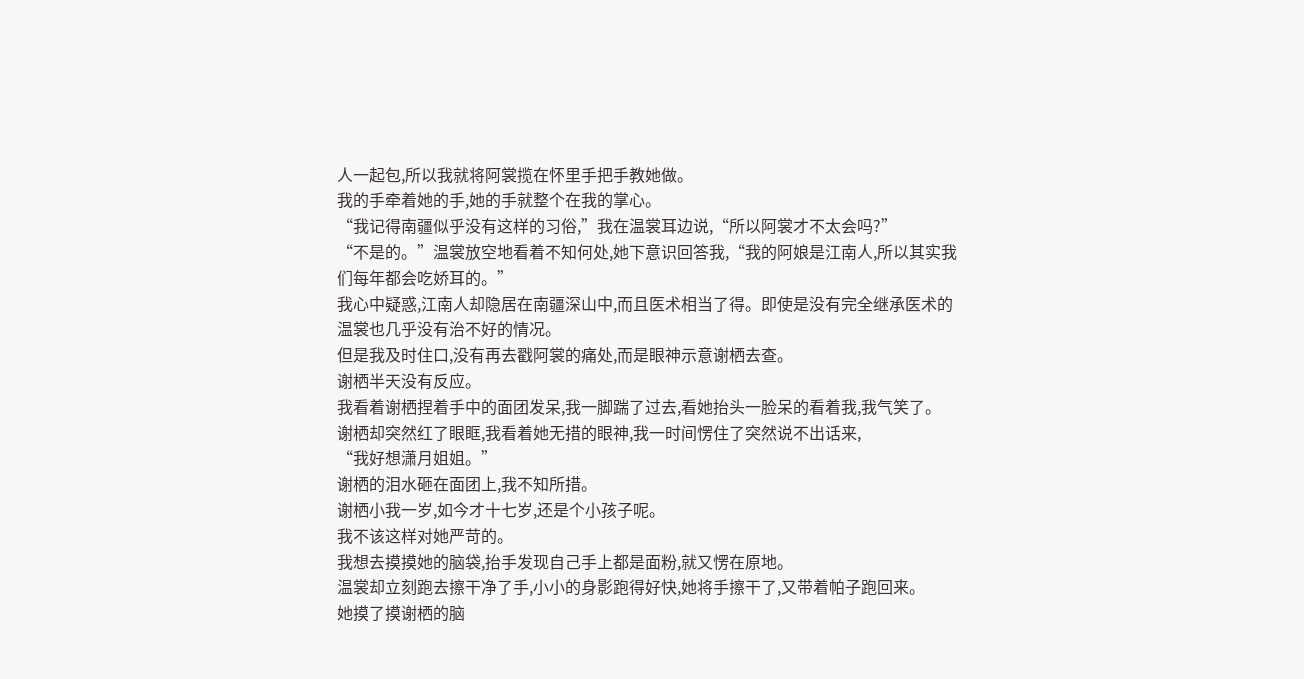人一起包,所以我就将阿裳揽在怀里手把手教她做。
我的手牵着她的手,她的手就整个在我的掌心。
“我记得南疆似乎没有这样的习俗,”我在温裳耳边说,“所以阿裳才不太会吗?”
“不是的。”温裳放空地看着不知何处,她下意识回答我,“我的阿娘是江南人,所以其实我们每年都会吃娇耳的。”
我心中疑惑,江南人却隐居在南疆深山中,而且医术相当了得。即使是没有完全继承医术的温裳也几乎没有治不好的情况。
但是我及时住口,没有再去戳阿裳的痛处,而是眼神示意谢栖去查。
谢栖半天没有反应。
我看着谢栖捏着手中的面团发呆,我一脚踹了过去,看她抬头一脸呆的看着我,我气笑了。
谢栖却突然红了眼眶,我看着她无措的眼神,我一时间愣住了突然说不出话来,
“我好想潇月姐姐。”
谢栖的泪水砸在面团上,我不知所措。
谢栖小我一岁,如今才十七岁,还是个小孩子呢。
我不该这样对她严苛的。
我想去摸摸她的脑袋,抬手发现自己手上都是面粉,就又愣在原地。
温裳却立刻跑去擦干净了手,小小的身影跑得好快,她将手擦干了,又带着帕子跑回来。
她摸了摸谢栖的脑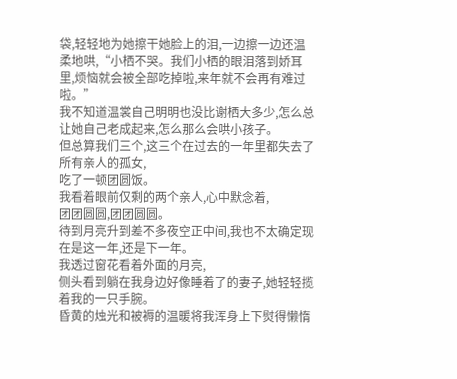袋,轻轻地为她擦干她脸上的泪,一边擦一边还温柔地哄,“小栖不哭。我们小栖的眼泪落到娇耳里,烦恼就会被全部吃掉啦,来年就不会再有难过啦。”
我不知道温裳自己明明也没比谢栖大多少,怎么总让她自己老成起来,怎么那么会哄小孩子。
但总算我们三个,这三个在过去的一年里都失去了所有亲人的孤女,
吃了一顿团圆饭。
我看着眼前仅剩的两个亲人,心中默念着,
团团圆圆,团团圆圆。
待到月亮升到差不多夜空正中间,我也不太确定现在是这一年,还是下一年。
我透过窗花看着外面的月亮,
侧头看到躺在我身边好像睡着了的妻子,她轻轻揽着我的一只手腕。
昏黄的烛光和被褥的温暖将我浑身上下熨得懒惰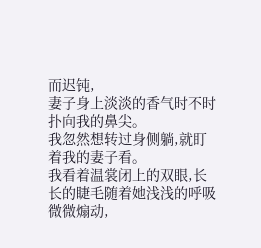而迟钝,
妻子身上淡淡的香气时不时扑向我的鼻尖。
我忽然想转过身侧躺,就盯着我的妻子看。
我看着温裳闭上的双眼,长长的睫毛随着她浅浅的呼吸微微煽动,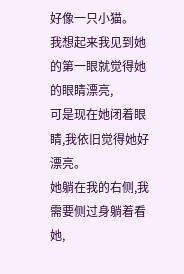好像一只小猫。
我想起来我见到她的第一眼就觉得她的眼睛漂亮,
可是现在她闭着眼睛,我依旧觉得她好漂亮。
她躺在我的右侧,我需要侧过身躺着看她,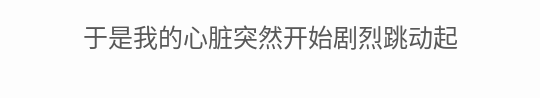于是我的心脏突然开始剧烈跳动起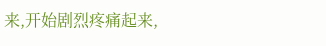来,开始剧烈疼痛起来,